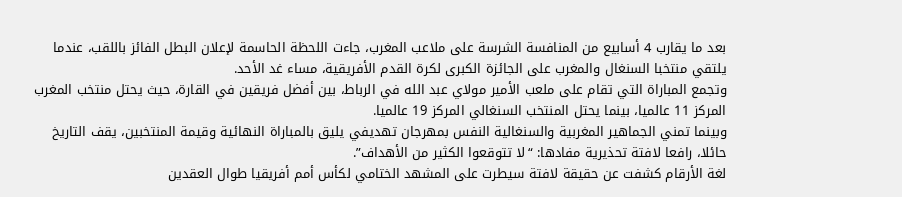بعد ما يقارب 4 أسابيع من المنافسة الشرسة على ملاعب المغرب، جاءت اللحظة الحاسمة لإعلان البطل الفائز باللقب، عندما يلتقي منتخبا السنغال والمغرب على الجائزة الكبرى لكرة القدم الأفريقية، مساء غد الأحد.
وتجمع المباراة التي تقام على ملعب الأمير مولاي عبد الله في الرباط، بين أفضل فريقين في القارة، حيث يحتل منتخب المغرب المركز 11 عالميا، بينما يحتل المنتخب السنغالي المركز 19 عالميا.
وبينما تمني الجماهير المغربية والسنغالية النفس بمهرجان تهديفي يليق بالمباراة النهائية وقيمة المنتخبين، يقف التاريخ حائلا، رافعا لافتة تحذيرية مفادها: “لا تتوقعوا الكثير من الأهداف”.
لغة الأرقام كشفت عن حقيقة لافتة سيطرت على المشهد الختامي لكأس أمم أفريقيا طوال العقدين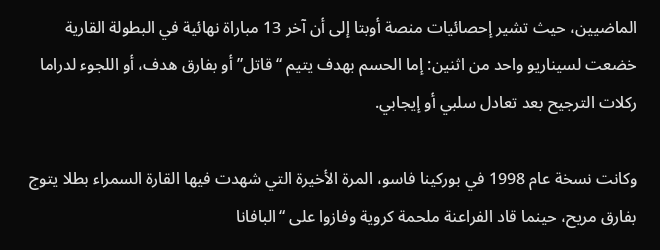الماضيين، حيث تشير إحصائيات منصة أوبتا إلى أن آخر 13 مباراة نهائية في البطولة القارية خضعت لسيناريو واحد من اثنين: إما الحسم بهدف يتيم “قاتل” أو بفارق هدف، أو اللجوء لدراما ركلات الترجيح بعد تعادل سلبي أو إيجابي.

وكانت نسخة عام 1998 في بوركينا فاسو، المرة الأخيرة التي شهدت فيها القارة السمراء بطلا يتوج بفارق مريح، حينما قاد الفراعنة ملحمة كروية وفازوا على “البافانا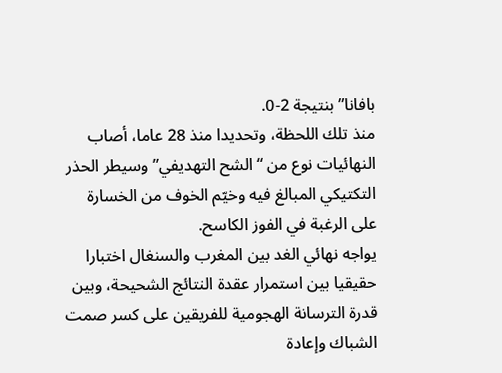بافانا” بنتيجة 2-0.
منذ تلك اللحظة، وتحديدا منذ 28 عاما، أصاب النهائيات نوع من “الشح التهديفي” وسيطر الحذر التكتيكي المبالغ فيه وخيّم الخوف من الخسارة على الرغبة في الفوز الكاسح.
يواجه نهائي الغد بين المغرب والسنغال اختبارا حقيقيا بين استمرار عقدة النتائج الشحيحة، وبين قدرة الترسانة الهجومية للفريقين على كسر صمت الشباك وإعادة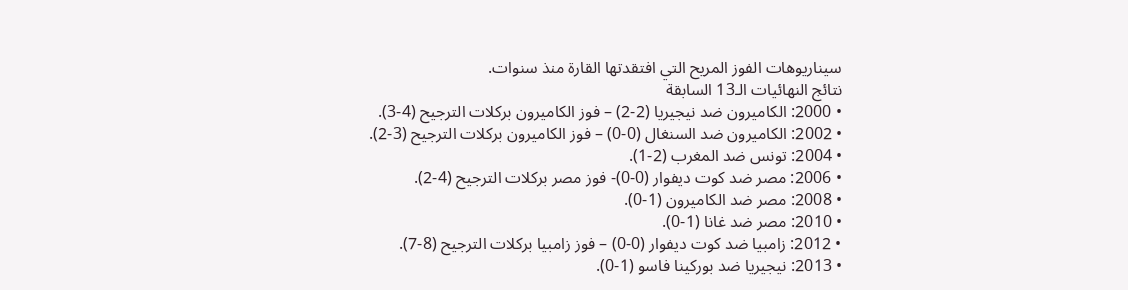سيناريوهات الفوز المريح التي افتقدتها القارة منذ سنوات.
نتائج النهائيات الـ13 السابقة
• 2000: الكاميرون ضد نيجيريا (2-2) – فوز الكاميرون بركلات الترجيح (4-3).
• 2002: الكاميرون ضد السنغال (0-0) – فوز الكاميرون بركلات الترجيح (3-2).
• 2004: تونس ضد المغرب (2-1).
• 2006: مصر ضد كوت ديفوار (0-0)- فوز مصر بركلات الترجيح (4-2).
• 2008: مصر ضد الكاميرون (1-0).
• 2010: مصر ضد غانا (1-0).
• 2012: زامبيا ضد كوت ديفوار (0-0) – فوز زامبيا بركلات الترجيح (8-7).
• 2013: نيجيريا ضد بوركينا فاسو (1-0).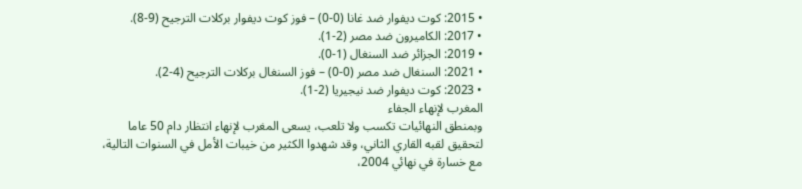• 2015: كوت ديفوار ضد غانا (0-0) – فوز كوت ديفوار بركلات الترجيح (9-8).
• 2017: الكاميرون ضد مصر (2-1).
• 2019: الجزائر ضد السنغال (1-0).
• 2021: السنغال ضد مصر (0-0) – فوز السنغال بركلات الترجيح (4-2).
• 2023: كوت ديفوار ضد نيجيريا (2-1).
المغرب لإنهاء الجفاء
وبمنطق النهائيات تكسب ولا تلعب، يسعى المغرب لإنهاء انتظار دام 50 عاما لتحقيق لقبه القاري الثاني، وقد شهدوا الكثير من خيبات الأمل في السنوات التالية، مع خسارة في نهائي 2004،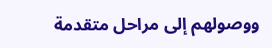ووصولهم إلى مراحل متقدمة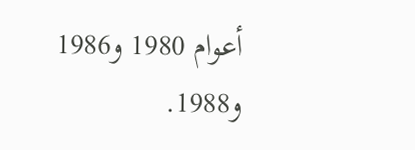أعوام 1980 و1986 و1988.